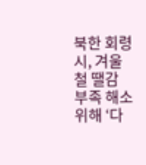북한 회령시, 겨울철 땔감 부족 해소 위해 ‘다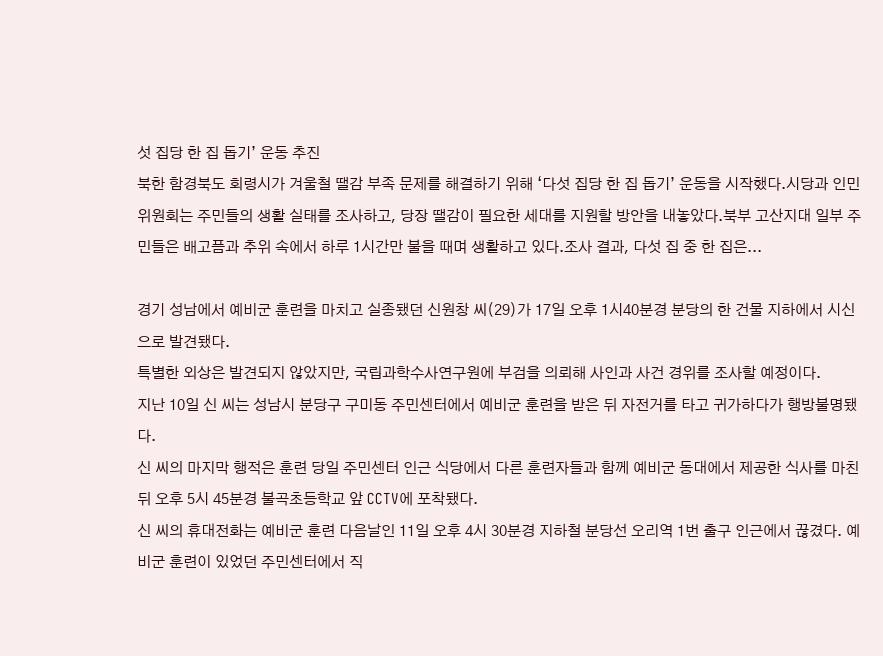섯 집당 한 집 돕기’ 운동 추진
북한 함경북도 회령시가 겨울철 땔감 부족 문제를 해결하기 위해 ‘다섯 집당 한 집 돕기’ 운동을 시작했다.시당과 인민위원회는 주민들의 생활 실태를 조사하고, 당장 땔감이 필요한 세대를 지원할 방안을 내놓았다.북부 고산지대 일부 주민들은 배고픔과 추위 속에서 하루 1시간만 불을 때며 생활하고 있다.조사 결과, 다섯 집 중 한 집은...

경기 성남에서 예비군 훈련을 마치고 실종됐던 신원창 씨(29)가 17일 오후 1시40분경 분당의 한 건물 지하에서 시신으로 발견됐다.
특별한 외상은 발견되지 않았지만, 국립과학수사연구원에 부검을 의뢰해 사인과 사건 경위를 조사할 예정이다.
지난 10일 신 씨는 성남시 분당구 구미동 주민센터에서 예비군 훈련을 받은 뒤 자전거를 타고 귀가하다가 행방불명됐다.
신 씨의 마지막 행적은 훈련 당일 주민센터 인근 식당에서 다른 훈련자들과 함께 예비군 동대에서 제공한 식사를 마친 뒤 오후 5시 45분경 불곡초등학교 앞 CCTV에 포착됐다.
신 씨의 휴대전화는 예비군 훈련 다음날인 11일 오후 4시 30분경 지하철 분당선 오리역 1번 출구 인근에서 끊겼다. 예비군 훈련이 있었던 주민센터에서 직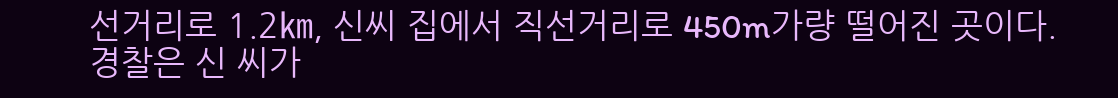선거리로 1.2㎞, 신씨 집에서 직선거리로 450m가량 떨어진 곳이다.
경찰은 신 씨가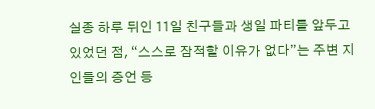실종 하루 뒤인 11일 친구들과 생일 파티를 앞두고 있었던 점, “스스로 잠적할 이유가 없다”는 주변 지인들의 증언 등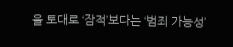을 토대로 ‘잠적’보다는 ‘범죄 가능성’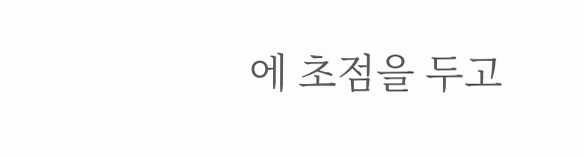에 초점을 두고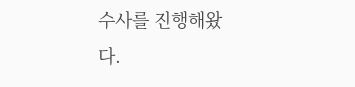수사를 진행해왔다.